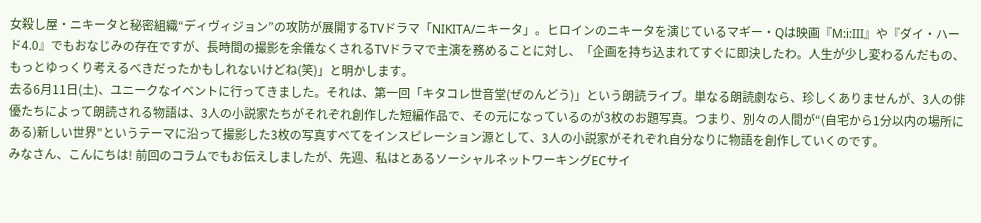女殺し屋・ニキータと秘密組織“ディヴィジョン”の攻防が展開するTVドラマ「NIKITA/ニキータ」。ヒロインのニキータを演じているマギー・Qは映画『M:i:III』や『ダイ・ハード4.0』でもおなじみの存在ですが、長時間の撮影を余儀なくされるTVドラマで主演を務めることに対し、「企画を持ち込まれてすぐに即決したわ。人生が少し変わるんだもの、もっとゆっくり考えるべきだったかもしれないけどね(笑)」と明かします。
去る6月11日(土)、ユニークなイベントに行ってきました。それは、第一回「キタコレ世音堂(ぜのんどう)」という朗読ライブ。単なる朗読劇なら、珍しくありませんが、3人の俳優たちによって朗読される物語は、3人の小説家たちがそれぞれ創作した短編作品で、その元になっているのが3枚のお題写真。つまり、別々の人間が“(自宅から1分以内の場所にある)新しい世界”というテーマに沿って撮影した3枚の写真すべてをインスピレーション源として、3人の小説家がそれぞれ自分なりに物語を創作していくのです。
みなさん、こんにちは! 前回のコラムでもお伝えしましたが、先週、私はとあるソーシャルネットワーキングECサイ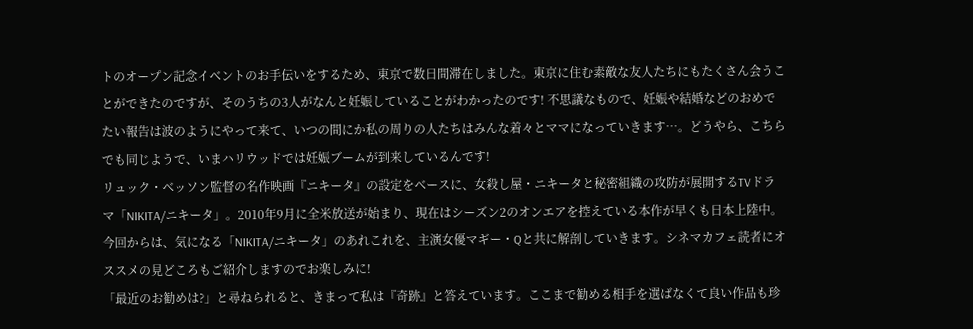トのオープン記念イベントのお手伝いをするため、東京で数日間滞在しました。東京に住む素敵な友人たちにもたくさん会うことができたのですが、そのうちの3人がなんと妊娠していることがわかったのです! 不思議なもので、妊娠や結婚などのおめでたい報告は波のようにやって来て、いつの間にか私の周りの人たちはみんな着々とママになっていきます…。どうやら、こちらでも同じようで、いまハリウッドでは妊娠ブームが到来しているんです!
リュック・ベッソン監督の名作映画『ニキータ』の設定をベースに、女殺し屋・ニキータと秘密組織の攻防が展開するTVドラマ「NIKITA/ニキータ」。2010年9月に全米放送が始まり、現在はシーズン2のオンエアを控えている本作が早くも日本上陸中。今回からは、気になる「NIKITA/ニキータ」のあれこれを、主演女優マギー・Qと共に解剖していきます。シネマカフェ読者にオススメの見どころもご紹介しますのでお楽しみに!
「最近のお勧めは?」と尋ねられると、きまって私は『奇跡』と答えています。ここまで勧める相手を選ばなくて良い作品も珍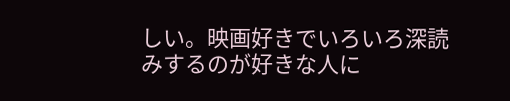しい。映画好きでいろいろ深読みするのが好きな人に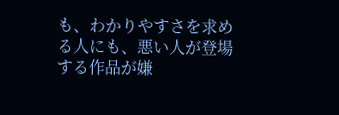も、わかりやすさを求める人にも、悪い人が登場する作品が嫌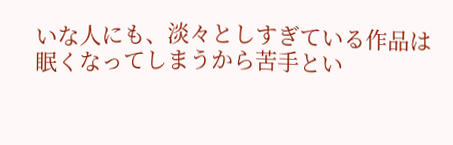いな人にも、淡々としすぎている作品は眠くなってしまうから苦手とい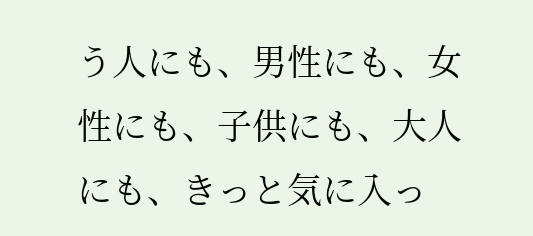う人にも、男性にも、女性にも、子供にも、大人にも、きっと気に入っ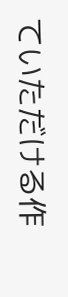ていただける作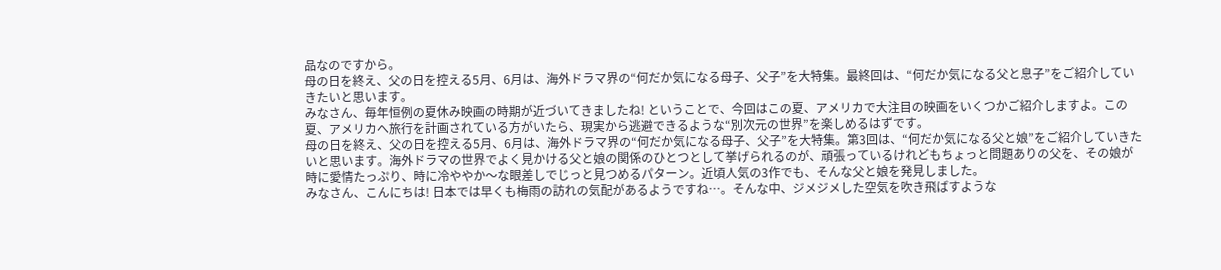品なのですから。
母の日を終え、父の日を控える5月、6月は、海外ドラマ界の“何だか気になる母子、父子”を大特集。最終回は、“何だか気になる父と息子”をご紹介していきたいと思います。
みなさん、毎年恒例の夏休み映画の時期が近づいてきましたね! ということで、今回はこの夏、アメリカで大注目の映画をいくつかご紹介しますよ。この夏、アメリカへ旅行を計画されている方がいたら、現実から逃避できるような“別次元の世界”を楽しめるはずです。
母の日を終え、父の日を控える5月、6月は、海外ドラマ界の“何だか気になる母子、父子”を大特集。第3回は、“何だか気になる父と娘”をご紹介していきたいと思います。海外ドラマの世界でよく見かける父と娘の関係のひとつとして挙げられるのが、頑張っているけれどもちょっと問題ありの父を、その娘が時に愛情たっぷり、時に冷ややか〜な眼差しでじっと見つめるパターン。近頃人気の3作でも、そんな父と娘を発見しました。
みなさん、こんにちは! 日本では早くも梅雨の訪れの気配があるようですね…。そんな中、ジメジメした空気を吹き飛ばすような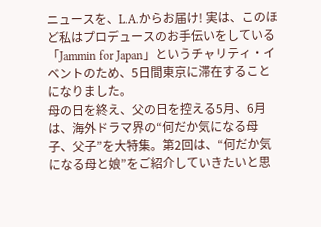ニュースを、L.A.からお届け! 実は、このほど私はプロデュースのお手伝いをしている「Jammin for Japan」というチャリティ・イベントのため、5日間東京に滞在することになりました。
母の日を終え、父の日を控える5月、6月は、海外ドラマ界の“何だか気になる母子、父子”を大特集。第2回は、“何だか気になる母と娘”をご紹介していきたいと思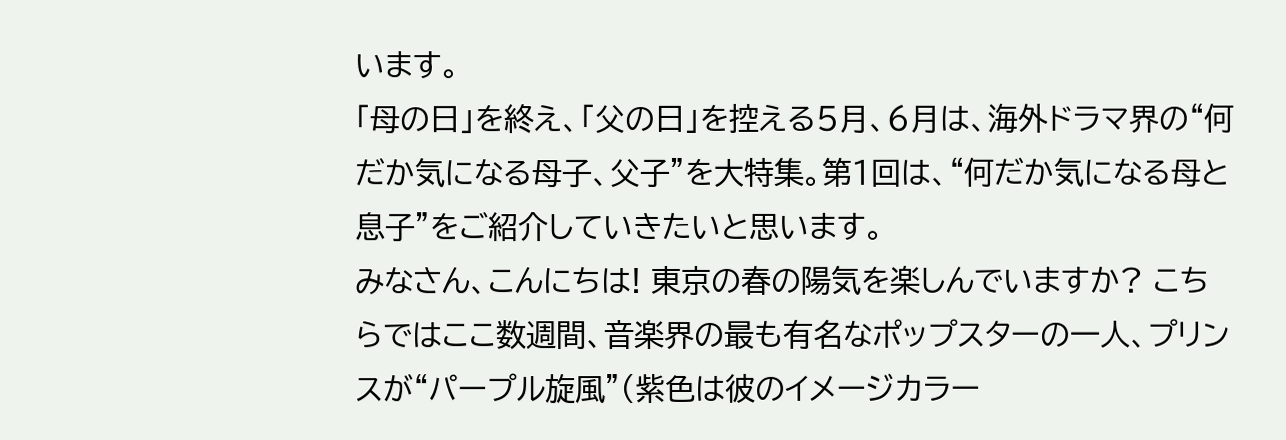います。
「母の日」を終え、「父の日」を控える5月、6月は、海外ドラマ界の“何だか気になる母子、父子”を大特集。第1回は、“何だか気になる母と息子”をご紹介していきたいと思います。
みなさん、こんにちは! 東京の春の陽気を楽しんでいますか? こちらではここ数週間、音楽界の最も有名なポップスターの一人、プリンスが“パープル旋風”(紫色は彼のイメージカラー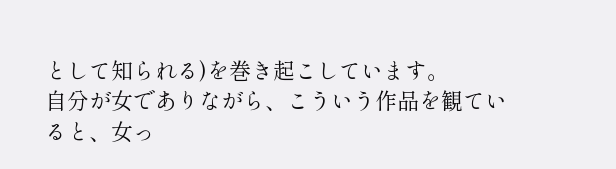として知られる)を巻き起こしています。
自分が女でありながら、こういう作品を観ていると、女っ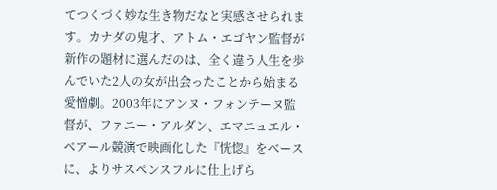てつくづく妙な生き物だなと実感させられます。カナダの鬼才、アトム・エゴヤン監督が新作の題材に選んだのは、全く違う人生を歩んでいた2人の女が出会ったことから始まる愛憎劇。2003年にアンヌ・フォンテーヌ監督が、ファニー・アルダン、エマニュエル・ベアール競演で映画化した『恍惚』をベースに、よりサスペンスフルに仕上げら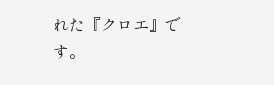れた『クロエ』です。